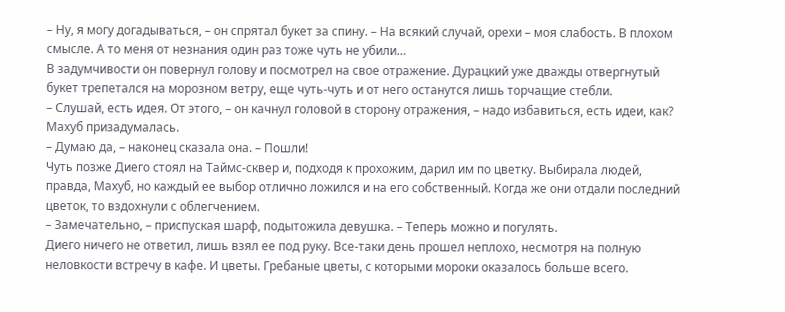– Ну, я могу догадываться, – он спрятал букет за спину. – На всякий случай, орехи – моя слабость. В плохом смысле. А то меня от незнания один раз тоже чуть не убили…
В задумчивости он повернул голову и посмотрел на свое отражение. Дурацкий уже дважды отвергнутый букет трепетался на морозном ветру, еще чуть-чуть и от него останутся лишь торчащие стебли.
– Слушай, есть идея. От этого, – он качнул головой в сторону отражения, – надо избавиться, есть идеи, как?
Махуб призадумалась.
– Думаю да, – наконец сказала она. – Пошли!
Чуть позже Диего стоял на Таймс-сквер и, подходя к прохожим, дарил им по цветку. Выбирала людей, правда, Махуб, но каждый ее выбор отлично ложился и на его собственный. Когда же они отдали последний цветок, то вздохнули с облегчением.
– Замечательно, – приспуская шарф, подытожила девушка. – Теперь можно и погулять.
Диего ничего не ответил, лишь взял ее под руку. Все-таки день прошел неплохо, несмотря на полную неловкости встречу в кафе. И цветы. Гребаные цветы, с которыми мороки оказалось больше всего.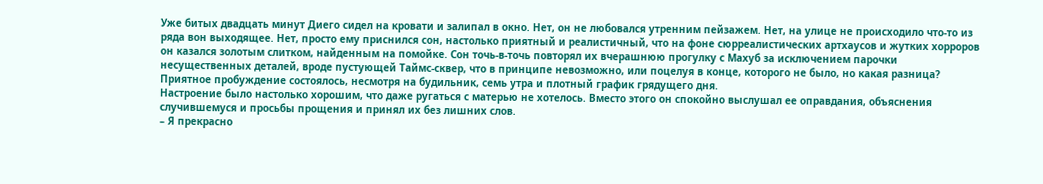Уже битых двадцать минут Диего сидел на кровати и залипал в окно. Нет, он не любовался утренним пейзажем. Нет, на улице не происходило что-то из ряда вон выходящее. Нет, просто ему приснился сон, настолько приятный и реалистичный, что на фоне сюрреалистических артхаусов и жутких хорроров он казался золотым слитком, найденным на помойке. Сон точь-в-точь повторял их вчерашнюю прогулку с Махуб за исключением парочки несущественных деталей, вроде пустующей Таймс-сквер, что в принципе невозможно, или поцелуя в конце, которого не было, но какая разница? Приятное пробуждение состоялось, несмотря на будильник, семь утра и плотный график грядущего дня.
Настроение было настолько хорошим, что даже ругаться с матерью не хотелось. Вместо этого он спокойно выслушал ее оправдания, объяснения случившемуся и просьбы прощения и принял их без лишних слов.
– Я прекрасно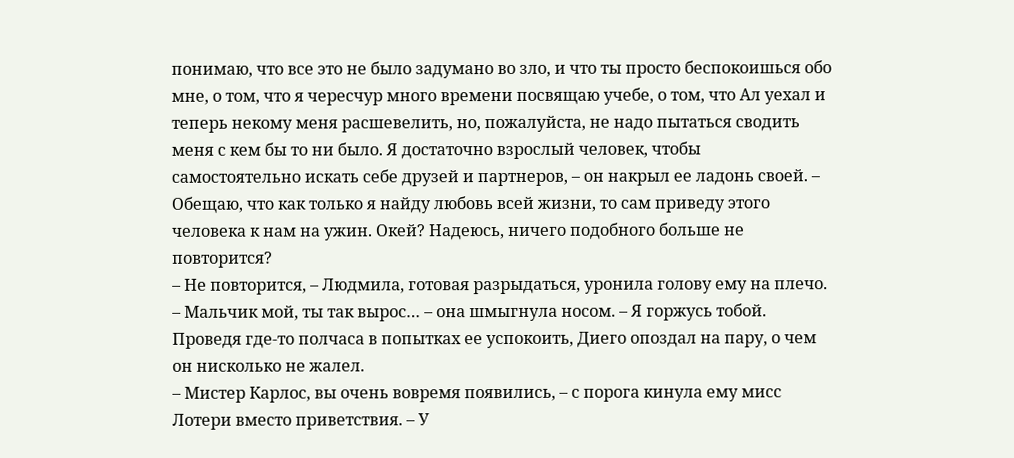понимаю, что все это не было задумано во зло, и что ты просто беспокоишься обо мне, о том, что я чересчур много времени посвящаю учебе, о том, что Ал уехал и теперь некому меня расшевелить, но, пожалуйста, не надо пытаться сводить меня с кем бы то ни было. Я достаточно взрослый человек, чтобы самостоятельно искать себе друзей и партнеров, – он накрыл ее ладонь своей. – Обещаю, что как только я найду любовь всей жизни, то сам приведу этого человека к нам на ужин. Окей? Надеюсь, ничего подобного больше не повторится?
– Не повторится, – Людмила, готовая разрыдаться, уронила голову ему на плечо. – Мальчик мой, ты так вырос… – она шмыгнула носом. – Я горжусь тобой.
Проведя где-то полчаса в попытках ее успокоить, Диего опоздал на пару, о чем он нисколько не жалел.
– Мистер Карлос, вы очень вовремя появились, – с порога кинула ему мисс Лотери вместо приветствия. – У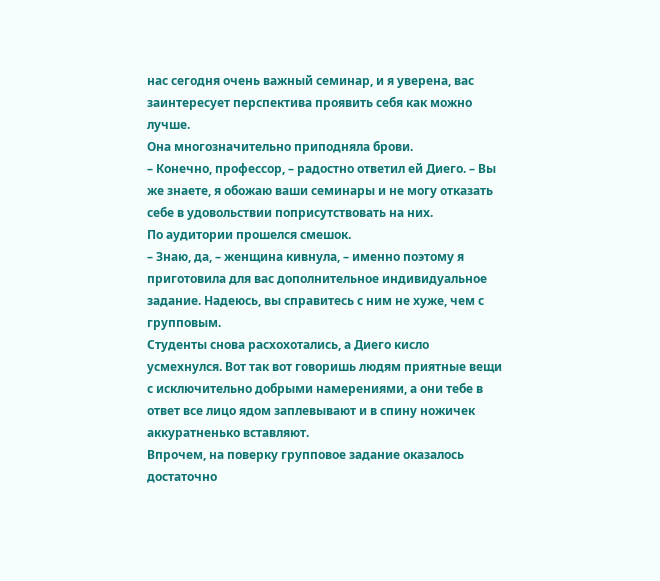нас сегодня очень важный семинар, и я уверена, вас заинтересует перспектива проявить себя как можно лучше.
Она многозначительно приподняла брови.
– Конечно, профессор, – радостно ответил ей Диего. – Вы же знаете, я обожаю ваши семинары и не могу отказать себе в удовольствии поприсутствовать на них.
По аудитории прошелся смешок.
– Знаю, да, – женщина кивнула, – именно поэтому я приготовила для вас дополнительное индивидуальное задание. Надеюсь, вы справитесь с ним не хуже, чем с групповым.
Студенты снова расхохотались, а Диего кисло усмехнулся. Вот так вот говоришь людям приятные вещи с исключительно добрыми намерениями, а они тебе в ответ все лицо ядом заплевывают и в спину ножичек аккуратненько вставляют.
Впрочем, на поверку групповое задание оказалось достаточно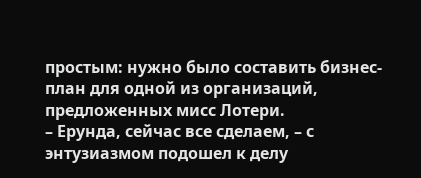простым: нужно было составить бизнес-план для одной из организаций, предложенных мисс Лотери.
– Ерунда, сейчас все сделаем, – с энтузиазмом подошел к делу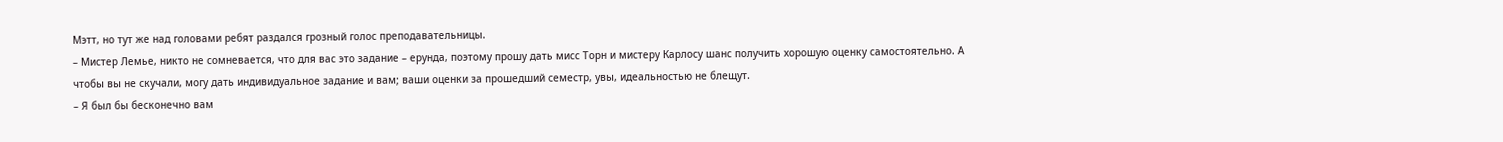Мэтт, но тут же над головами ребят раздался грозный голос преподавательницы.
– Мистер Лемье, никто не сомневается, что для вас это задание – ерунда, поэтому прошу дать мисс Торн и мистеру Карлосу шанс получить хорошую оценку самостоятельно. А чтобы вы не скучали, могу дать индивидуальное задание и вам; ваши оценки за прошедший семестр, увы, идеальностью не блещут.
– Я был бы бесконечно вам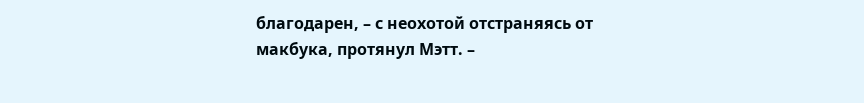благодарен, – с неохотой отстраняясь от макбука, протянул Мэтт. –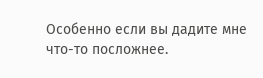Особенно если вы дадите мне что-то посложнее.